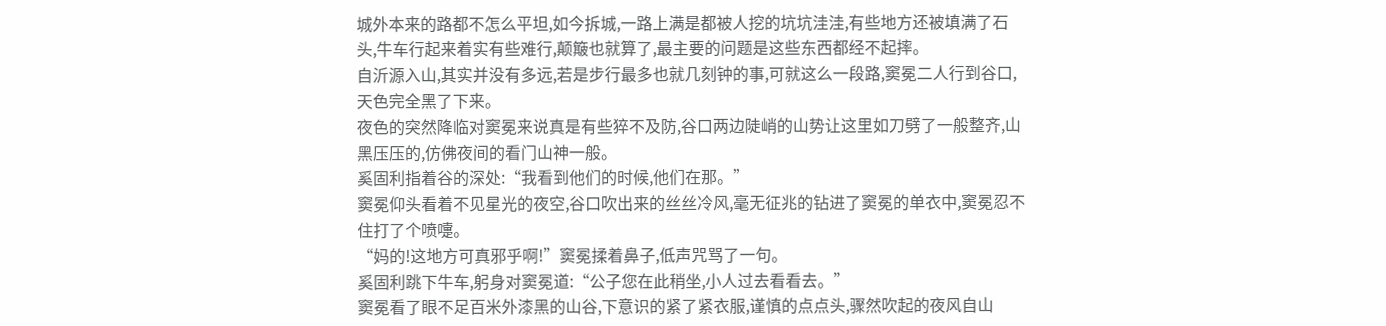城外本来的路都不怎么平坦,如今拆城,一路上满是都被人挖的坑坑洼洼,有些地方还被填满了石头,牛车行起来着实有些难行,颠簸也就算了,最主要的问题是这些东西都经不起摔。
自沂源入山,其实并没有多远,若是步行最多也就几刻钟的事,可就这么一段路,窦冕二人行到谷口,天色完全黑了下来。
夜色的突然降临对窦冕来说真是有些猝不及防,谷口两边陡峭的山势让这里如刀劈了一般整齐,山黑压压的,仿佛夜间的看门山神一般。
奚固利指着谷的深处:“我看到他们的时候,他们在那。”
窦冕仰头看着不见星光的夜空,谷口吹出来的丝丝冷风,毫无征兆的钻进了窦冕的单衣中,窦冕忍不住打了个喷嚏。
“妈的!这地方可真邪乎啊!”窦冕揉着鼻子,低声咒骂了一句。
奚固利跳下牛车,躬身对窦冕道:“公子您在此稍坐,小人过去看看去。”
窦冕看了眼不足百米外漆黑的山谷,下意识的紧了紧衣服,谨慎的点点头,骤然吹起的夜风自山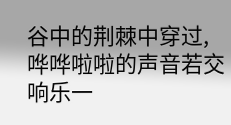谷中的荆棘中穿过,哗哗啦啦的声音若交响乐一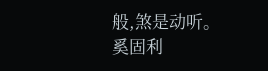般,煞是动听。
奚固利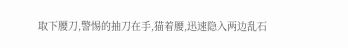取下腰刀,警惕的抽刀在手,猫着腰,迅速隐入两边乱石